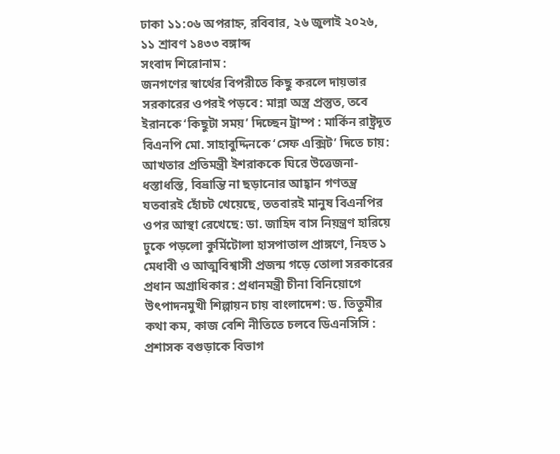ঢাকা ১১:০৬ অপরাহ্ন, রবিবার, ২৬ জুলাই ২০২৬, ১১ শ্রাবণ ১৪৩৩ বঙ্গাব্দ
সংবাদ শিরোনাম :
জনগণের স্বার্থের বিপরীতে কিছু করলে দায়ভার সরকারের ওপরই পড়বে: মান্না অস্ত্র প্রস্তুত, তবে ইরানকে ‘কিছুটা সময়’ দিচ্ছেন ট্রাম্প : মার্কিন রাষ্ট্রদূত বিএনপি মো. সাহাবুদ্দিনকে ‘সেফ এক্সিট’ দিতে চায়: আখতার প্রতিমন্ত্রী ইশরাককে ঘিরে উত্তেজনা-ধস্তাধস্তি, বিভ্রান্তি না ছড়ানোর আহ্বান গণতন্ত্র যতবারই হোঁচট খেয়েছে, ততবারই মানুষ বিএনপির ওপর আস্থা রেখেছে: ডা. জাহিদ বাস নিয়ন্ত্রণ হারিয়ে ঢুকে পড়লো কুর্মিটোলা হাসপাতাল প্রাঙ্গণে, নিহত ১ মেধাবী ও আত্মবিশ্বাসী প্রজন্ম গড়ে তোলা সরকারের প্রধান অগ্রাধিকার : প্রধানমন্ত্রী চীনা বিনিয়োগে উৎপাদনমুখী শিল্পায়ন চায় বাংলাদেশ: ড. তিতুমীর কথা কম, কাজ বেশি নীতিতে চলবে ডিএনসিসি : প্রশাসক বগুড়াকে বিভাগ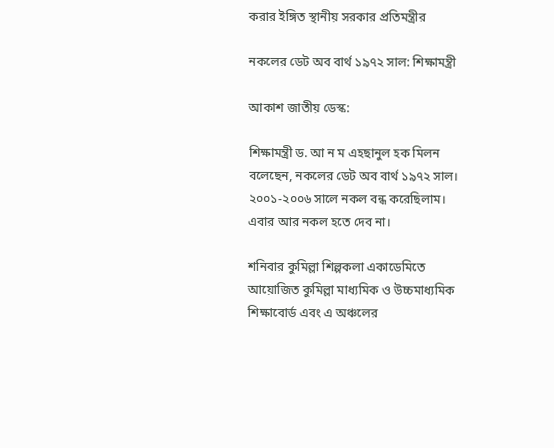করার ইঙ্গিত স্থানীয় সরকার প্রতিমন্ত্রীর

নকলের ডেট অব বার্থ ১৯৭২ সাল: শিক্ষামন্ত্রী

আকাশ জাতীয় ডেস্ক:

শিক্ষামন্ত্রী ড. আ ন ম এহছানুল হক মিলন বলেছেন, নকলের ডেট অব বার্থ ১৯৭২ সাল। ২০০১-২০০৬ সালে নকল বন্ধ করেছিলাম। এবার আর নকল হতে দেব না।

শনিবার কুমিল্লা শিল্পকলা একাডেমিতে আয়োজিত কুমিল্লা মাধ্যমিক ও উচ্চমাধ্যমিক শিক্ষাবোর্ড এবং এ অঞ্চলের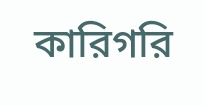কারিগরি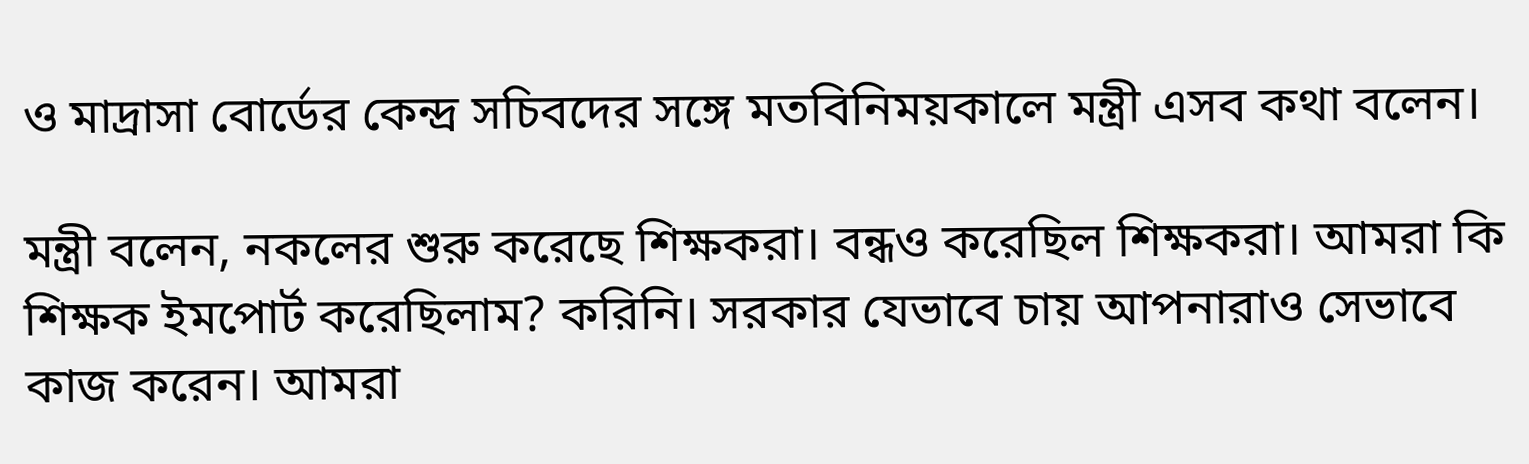ও মাদ্রাসা বোর্ডের কেন্দ্র সচিবদের সঙ্গে মতবিনিময়কালে মন্ত্রী এসব কথা বলেন।

মন্ত্রী বলেন, নকলের শুরু করেছে শিক্ষকরা। বন্ধও করেছিল শিক্ষকরা। আমরা কি শিক্ষক ইমপোর্ট করেছিলাম? করিনি। সরকার যেভাবে চায় আপনারাও সেভাবে কাজ করেন। আমরা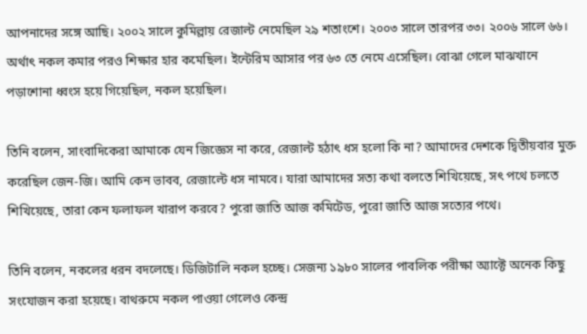আপনাদের সঙ্গে আছি। ২০০২ সালে কুমিল্লায় রেজাল্ট নেমেছিল ২৯ শতাংশে। ২০০৩ সালে তারপর ৩৩। ২০০৬ সালে ৬৬। অর্থাৎ নকল কমার পরও শিক্ষার হার কমেছিল। ইন্টেরিম আসার পর ৬৩ তে নেমে এসেছিল। বোঝা গেলে মাঝখানে পড়াশোনা ধ্বংস হয়ে গিয়েছিল, নকল হয়েছিল।

তিনি বলেন, সাংবাদিকেরা আমাকে যেন জিজ্ঞেস না করে, রেজাল্ট হঠাৎ ধস হলো কি না? আমাদের দেশকে দ্বিতীয়বার মুক্ত করেছিল জেন-জি। আমি কেন ভাবব, রেজাল্টে ধস নামবে। যারা আমাদের সত্য কথা বলতে শিখিয়েছে, সৎ পথে চলতে শিখিয়েছে, তারা কেন ফলাফল খারাপ করবে? পুরো জাতি আজ কমিটেড, পুরো জাতি আজ সত্যের পথে।

তিনি বলেন, নকলের ধরন বদলেছে। ডিজিটালি নকল হচ্ছে। সেজন্য ১৯৮০ সালের পাবলিক পরীক্ষা অ্যাক্টে অনেক কিছু সংযোজন করা হয়েছে। বাথরুমে নকল পাওয়া গেলেও কেন্দ্র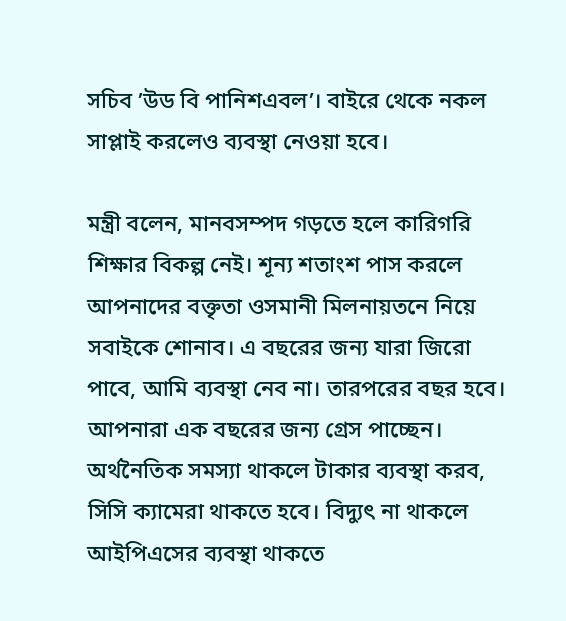সচিব ‌’উড বি পানিশএবল’। বাইরে থেকে নকল সাপ্লাই করলেও ব্যবস্থা নেওয়া হবে।

মন্ত্রী বলেন, মানবসম্পদ গড়তে হলে কারিগরি শিক্ষার বিকল্প নেই। শূন্য শতাংশ পাস করলে আপনাদের বক্তৃতা ওসমানী মিলনায়তনে নিয়ে সবাইকে শোনাব। এ বছরের জন্য যারা জিরো পাবে, আমি ব্যবস্থা নেব না। তারপরের বছর হবে। আপনারা এক বছরের জন্য গ্রেস পাচ্ছেন। অর্থনৈতিক সমস্যা থাকলে টাকার ব্যবস্থা করব, সিসি ক্যামেরা থাকতে হবে। বিদ্যুৎ না থাকলে আইপিএসের ব্যবস্থা থাকতে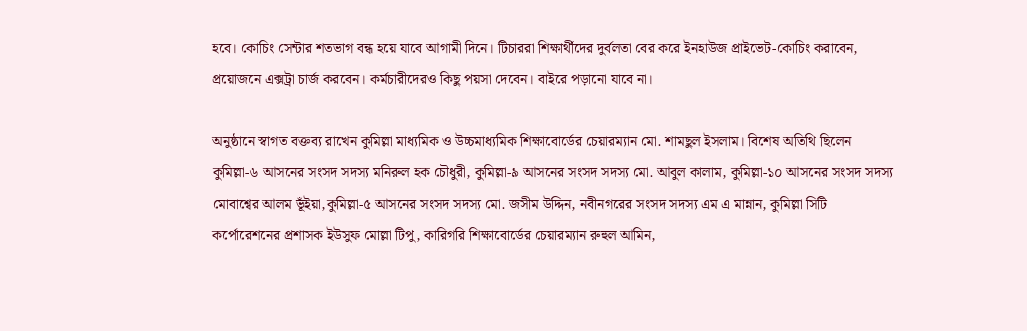হবে। কোচিং সেন্টার শতভাগ বন্ধ হয়ে যাবে আগামী দিনে। টিচাররা শিক্ষার্থীদের দুর্বলতা বের করে ইনহাউজ প্রাইভেট-কোচিং করাবেন, প্রয়োজনে এক্সট্রা চার্জ করবেন। কর্মচারীদেরও কিছু পয়সা দেবেন। বাইরে পড়ানো যাবে না।

অনুষ্ঠানে স্বাগত বক্তব্য রাখেন কুমিল্লা মাধ্যমিক ও উচ্চমাধ্যমিক শিক্ষাবোর্ডের চেয়ারম্যান মো. শামছুল ইসলাম। বিশেষ অতিথি ছিলেন কুমিল্লা-৬ আসনের সংসদ সদস্য মনিরুল হক চৌধুরী, কুমিল্লা-৯ আসনের সংসদ সদস্য মো. আবুল কালাম, কুমিল্লা-১০ আসনের সংসদ সদস্য মোবাশ্বের আলম ভূঁইয়া,কুমিল্লা-৫ আসনের সংসদ সদস্য মো. জসীম উদ্দিন, নবীনগরের সংসদ সদস্য এম এ মান্নান, কুমিল্লা সিটি কর্পোরেশনের প্রশাসক ইউসুফ মোল্লা টিপু, কারিগরি শিক্ষাবোর্ডের চেয়ারম্যান রুহুল আমিন,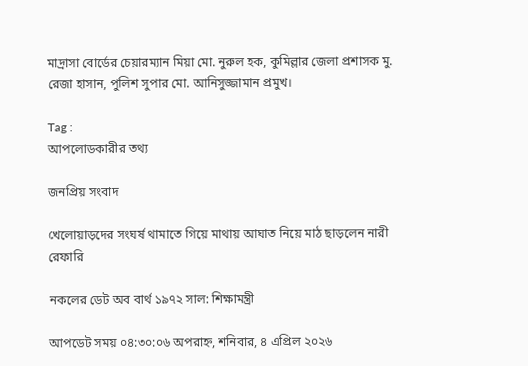মাদ্রাসা বোর্ডের চেয়ারম্যান মিয়া মো. নুরুল হক, কুমিল্লার জেলা প্রশাসক মু. রেজা হাসান, পুলিশ সুপার মো. আনিসুজ্জামান প্রমুখ।

Tag :
আপলোডকারীর তথ্য

জনপ্রিয় সংবাদ

খেলোয়াড়দের সংঘর্ষ থামাতে গিয়ে মাথায় আঘাত নিয়ে মাঠ ছাড়লেন নারী রেফারি

নকলের ডেট অব বার্থ ১৯৭২ সাল: শিক্ষামন্ত্রী

আপডেট সময় ০৪:৩০:০৬ অপরাহ্ন, শনিবার, ৪ এপ্রিল ২০২৬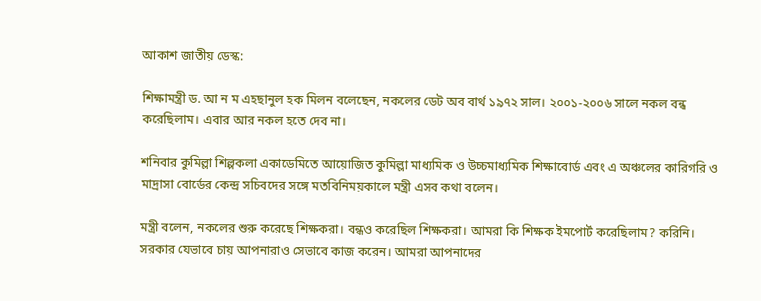আকাশ জাতীয় ডেস্ক:

শিক্ষামন্ত্রী ড. আ ন ম এহছানুল হক মিলন বলেছেন, নকলের ডেট অব বার্থ ১৯৭২ সাল। ২০০১-২০০৬ সালে নকল বন্ধ করেছিলাম। এবার আর নকল হতে দেব না।

শনিবার কুমিল্লা শিল্পকলা একাডেমিতে আয়োজিত কুমিল্লা মাধ্যমিক ও উচ্চমাধ্যমিক শিক্ষাবোর্ড এবং এ অঞ্চলের কারিগরি ও মাদ্রাসা বোর্ডের কেন্দ্র সচিবদের সঙ্গে মতবিনিময়কালে মন্ত্রী এসব কথা বলেন।

মন্ত্রী বলেন, নকলের শুরু করেছে শিক্ষকরা। বন্ধও করেছিল শিক্ষকরা। আমরা কি শিক্ষক ইমপোর্ট করেছিলাম? করিনি। সরকার যেভাবে চায় আপনারাও সেভাবে কাজ করেন। আমরা আপনাদের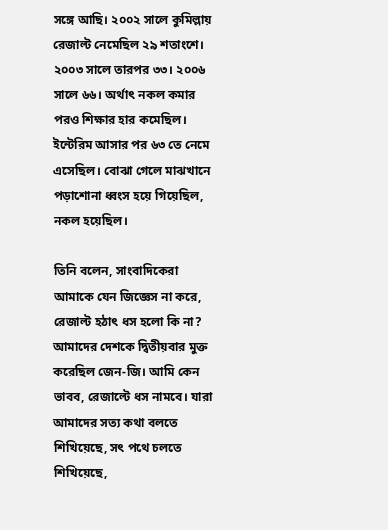সঙ্গে আছি। ২০০২ সালে কুমিল্লায় রেজাল্ট নেমেছিল ২৯ শতাংশে। ২০০৩ সালে তারপর ৩৩। ২০০৬ সালে ৬৬। অর্থাৎ নকল কমার পরও শিক্ষার হার কমেছিল। ইন্টেরিম আসার পর ৬৩ তে নেমে এসেছিল। বোঝা গেলে মাঝখানে পড়াশোনা ধ্বংস হয়ে গিয়েছিল, নকল হয়েছিল।

তিনি বলেন, সাংবাদিকেরা আমাকে যেন জিজ্ঞেস না করে, রেজাল্ট হঠাৎ ধস হলো কি না? আমাদের দেশকে দ্বিতীয়বার মুক্ত করেছিল জেন-জি। আমি কেন ভাবব, রেজাল্টে ধস নামবে। যারা আমাদের সত্য কথা বলতে শিখিয়েছে, সৎ পথে চলতে শিখিয়েছে,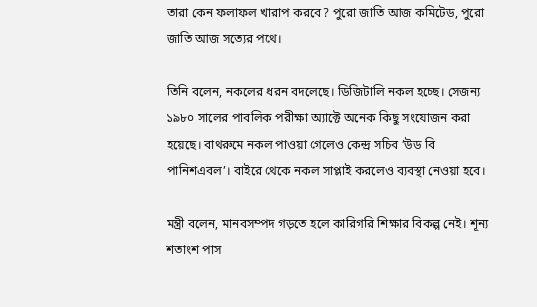তারা কেন ফলাফল খারাপ করবে? পুরো জাতি আজ কমিটেড, পুরো জাতি আজ সত্যের পথে।

তিনি বলেন, নকলের ধরন বদলেছে। ডিজিটালি নকল হচ্ছে। সেজন্য ১৯৮০ সালের পাবলিক পরীক্ষা অ্যাক্টে অনেক কিছু সংযোজন করা হয়েছে। বাথরুমে নকল পাওয়া গেলেও কেন্দ্র সচিব ‌’উড বি পানিশএবল’। বাইরে থেকে নকল সাপ্লাই করলেও ব্যবস্থা নেওয়া হবে।

মন্ত্রী বলেন, মানবসম্পদ গড়তে হলে কারিগরি শিক্ষার বিকল্প নেই। শূন্য শতাংশ পাস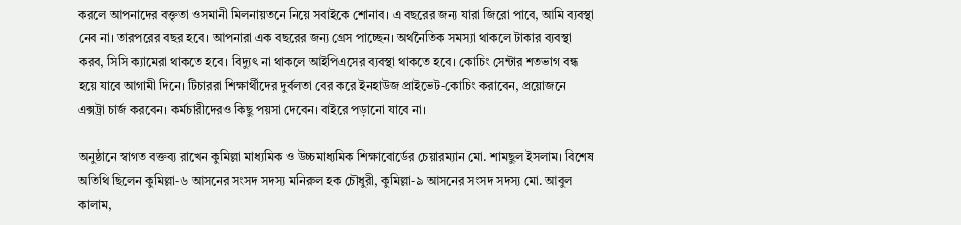করলে আপনাদের বক্তৃতা ওসমানী মিলনায়তনে নিয়ে সবাইকে শোনাব। এ বছরের জন্য যারা জিরো পাবে, আমি ব্যবস্থা নেব না। তারপরের বছর হবে। আপনারা এক বছরের জন্য গ্রেস পাচ্ছেন। অর্থনৈতিক সমস্যা থাকলে টাকার ব্যবস্থা করব, সিসি ক্যামেরা থাকতে হবে। বিদ্যুৎ না থাকলে আইপিএসের ব্যবস্থা থাকতে হবে। কোচিং সেন্টার শতভাগ বন্ধ হয়ে যাবে আগামী দিনে। টিচাররা শিক্ষার্থীদের দুর্বলতা বের করে ইনহাউজ প্রাইভেট-কোচিং করাবেন, প্রয়োজনে এক্সট্রা চার্জ করবেন। কর্মচারীদেরও কিছু পয়সা দেবেন। বাইরে পড়ানো যাবে না।

অনুষ্ঠানে স্বাগত বক্তব্য রাখেন কুমিল্লা মাধ্যমিক ও উচ্চমাধ্যমিক শিক্ষাবোর্ডের চেয়ারম্যান মো. শামছুল ইসলাম। বিশেষ অতিথি ছিলেন কুমিল্লা-৬ আসনের সংসদ সদস্য মনিরুল হক চৌধুরী, কুমিল্লা-৯ আসনের সংসদ সদস্য মো. আবুল কালাম,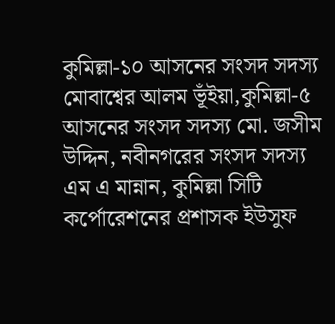কুমিল্লা-১০ আসনের সংসদ সদস্য মোবাশ্বের আলম ভূঁইয়া,কুমিল্লা-৫ আসনের সংসদ সদস্য মো. জসীম উদ্দিন, নবীনগরের সংসদ সদস্য এম এ মান্নান, কুমিল্লা সিটি কর্পোরেশনের প্রশাসক ইউসুফ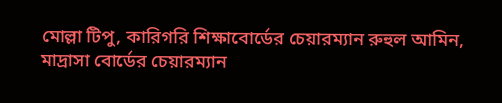মোল্লা টিপু, কারিগরি শিক্ষাবোর্ডের চেয়ারম্যান রুহুল আমিন, মাদ্রাসা বোর্ডের চেয়ারম্যান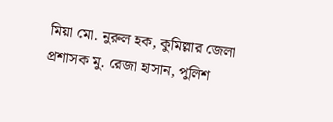মিয়া মো. নুরুল হক, কুমিল্লার জেলা প্রশাসক মু. রেজা হাসান, পুলিশ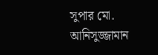সুপার মো. আনিসুজ্জামান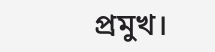প্রমুখ।